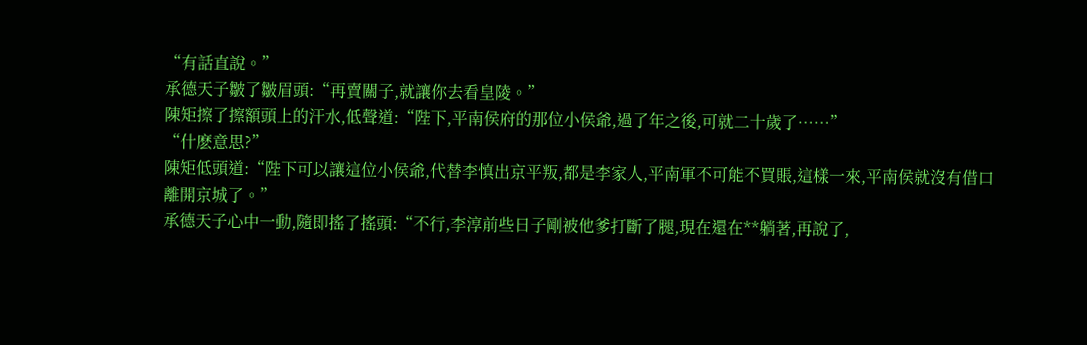“有話直說。”
承德天子皺了皺眉頭:“再賣關子,就讓你去看皇陵。”
陳矩擦了擦額頭上的汗水,低聲道:“陛下,平南侯府的那位小侯爺,過了年之後,可就二十歲了……”
“什麽意思?”
陳矩低頭道:“陛下可以讓這位小侯爺,代替李慎出京平叛,都是李家人,平南軍不可能不買賬,這樣一來,平南侯就沒有借口離開京城了。”
承德天子心中一動,隨即搖了搖頭:“不行,李淳前些日子剛被他爹打斷了腿,現在還在**躺著,再說了,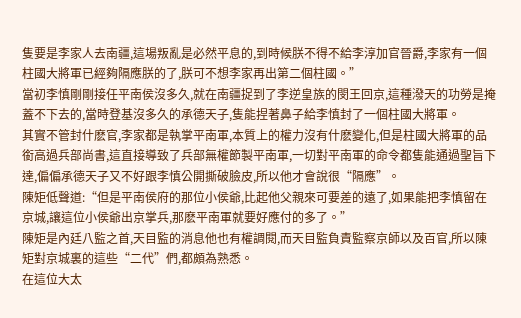隻要是李家人去南疆,這場叛亂是必然平息的,到時候朕不得不給李淳加官晉爵,李家有一個柱國大將軍已經夠隔應朕的了,朕可不想李家再出第二個柱國。”
當初李慎剛剛接任平南侯沒多久,就在南疆捉到了李逆皇族的閔王回京,這種潑天的功勞是掩蓋不下去的,當時登基沒多久的承德天子,隻能捏著鼻子給李慎封了一個柱國大將軍。
其實不管封什麽官,李家都是執掌平南軍,本質上的權力沒有什麽變化,但是柱國大將軍的品銜高過兵部尚書,這直接導致了兵部無權節製平南軍,一切對平南軍的命令都隻能通過聖旨下達,偏偏承德天子又不好跟李慎公開撕破臉皮,所以他才會說很“隔應”。
陳矩低聲道:“但是平南侯府的那位小侯爺,比起他父親來可要差的遠了,如果能把李慎留在京城,讓這位小侯爺出京掌兵,那麽平南軍就要好應付的多了。”
陳矩是內廷八監之首,天目監的消息他也有權調閱,而天目監負責監察京師以及百官,所以陳矩對京城裏的這些“二代”們,都頗為熟悉。
在這位大太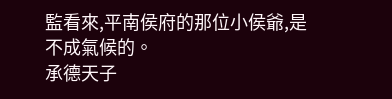監看來,平南侯府的那位小侯爺,是不成氣候的。
承德天子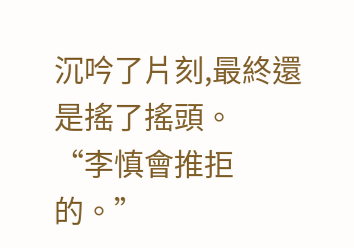沉吟了片刻,最終還是搖了搖頭。
“李慎會推拒的。”